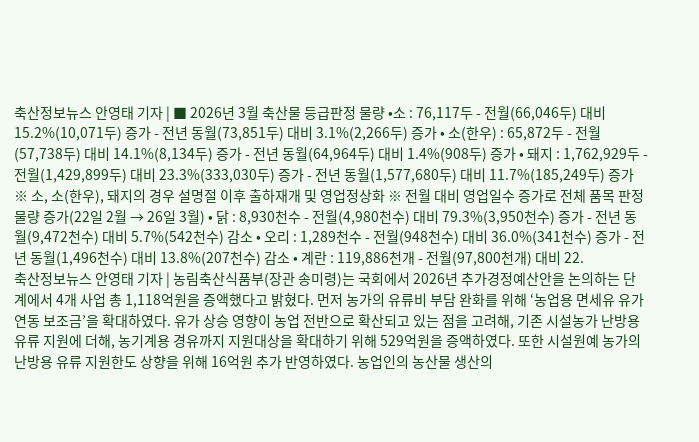축산정보뉴스 안영태 기자 | ■ 2026년 3월 축산물 등급판정 물량 •소 : 76,117두 - 전월(66,046두) 대비 15.2%(10,071두) 증가 - 전년 동월(73,851두) 대비 3.1%(2,266두) 증가 • 소(한우) : 65,872두 - 전월(57,738두) 대비 14.1%(8,134두) 증가 - 전년 동월(64,964두) 대비 1.4%(908두) 증가 • 돼지 : 1,762,929두 - 전월(1,429,899두) 대비 23.3%(333,030두) 증가 - 전년 동월(1,577,680두) 대비 11.7%(185,249두) 증가 ※ 소, 소(한우), 돼지의 경우 설명절 이후 출하재개 및 영업정상화 ※ 전월 대비 영업일수 증가로 전체 품목 판정 물량 증가(22일 2월 → 26일 3월) • 닭 : 8,930천수 - 전월(4,980천수) 대비 79.3%(3,950천수) 증가 - 전년 동월(9,472천수) 대비 5.7%(542천수) 감소 • 오리 : 1,289천수 - 전월(948천수) 대비 36.0%(341천수) 증가 - 전년 동월(1,496천수) 대비 13.8%(207천수) 감소 • 계란 : 119,886천개 - 전월(97,800천개) 대비 22.
축산정보뉴스 안영태 기자 | 농림축산식품부(장관 송미령)는 국회에서 2026년 추가경정예산안을 논의하는 단계에서 4개 사업 총 1,118억원을 증액했다고 밝혔다. 먼저 농가의 유류비 부담 완화를 위해 ‘농업용 면세유 유가연동 보조금’을 확대하였다. 유가 상승 영향이 농업 전반으로 확산되고 있는 점을 고려해, 기존 시설농가 난방용 유류 지원에 더해, 농기계용 경유까지 지원대상을 확대하기 위해 529억원을 증액하였다. 또한 시설원예 농가의 난방용 유류 지원한도 상향을 위해 16억원 추가 반영하였다. 농업인의 농산물 생산의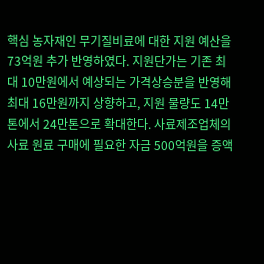핵심 농자재인 무기질비료에 대한 지원 예산을 73억원 추가 반영하였다. 지원단가는 기존 최대 10만원에서 예상되는 가격상승분을 반영해 최대 16만원까지 상향하고, 지원 물량도 14만톤에서 24만톤으로 확대한다. 사료제조업체의 사료 원료 구매에 필요한 자금 500억원을 증액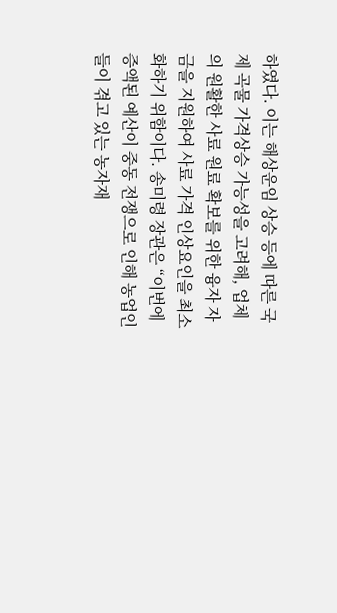하였다. 이는 해상운임 상승 등에 따른 국제 곡물 가격상승 가능성을 고려해, 업체의 원활한 사료 원료 확보를 위한 융자 자금을 지원하여 사료 가격 인상요인을 최소화하기 위함이다. 송미령 장관은 “이번에 증액된 예산이 중동 전쟁으로 인해 농업인들이 겪고 있는 농자재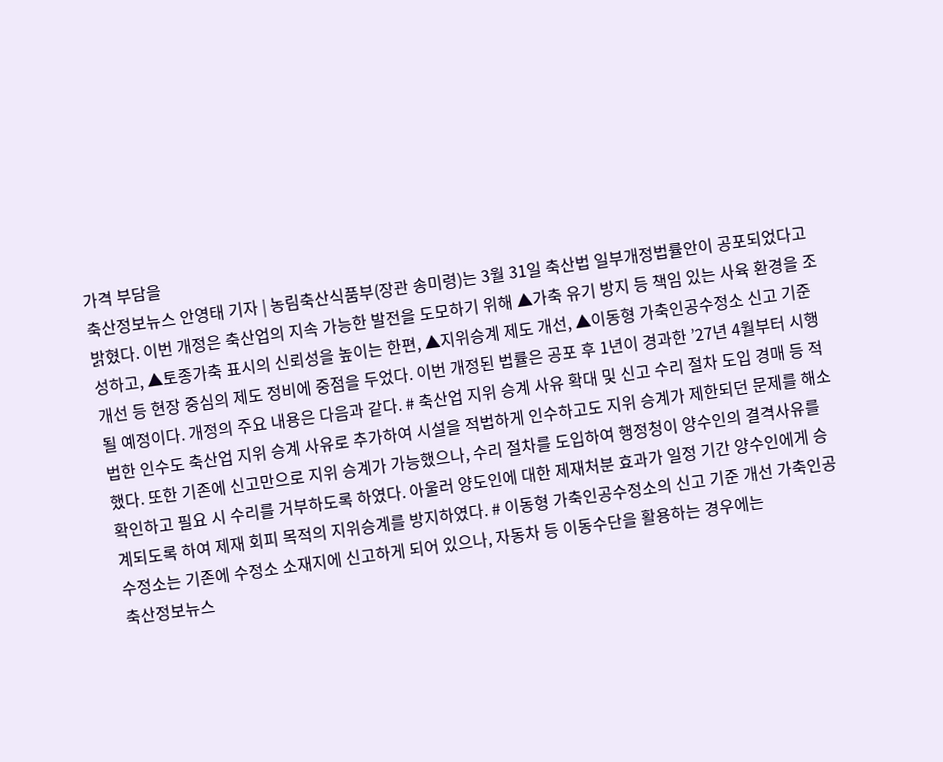가격 부담을
축산정보뉴스 안영태 기자 | 농림축산식품부(장관 송미령)는 3월 31일 축산법 일부개정법률안이 공포되었다고 밝혔다. 이번 개정은 축산업의 지속 가능한 발전을 도모하기 위해 ▲가축 유기 방지 등 책임 있는 사육 환경을 조성하고, ▲토종가축 표시의 신뢰성을 높이는 한편, ▲지위승계 제도 개선, ▲이동형 가축인공수정소 신고 기준 개선 등 현장 중심의 제도 정비에 중점을 두었다. 이번 개정된 법률은 공포 후 1년이 경과한 ’27년 4월부터 시행될 예정이다. 개정의 주요 내용은 다음과 같다. # 축산업 지위 승계 사유 확대 및 신고 수리 절차 도입 경매 등 적법한 인수도 축산업 지위 승계 사유로 추가하여 시설을 적법하게 인수하고도 지위 승계가 제한되던 문제를 해소했다. 또한 기존에 신고만으로 지위 승계가 가능했으나, 수리 절차를 도입하여 행정청이 양수인의 결격사유를 확인하고 필요 시 수리를 거부하도록 하였다. 아울러 양도인에 대한 제재처분 효과가 일정 기간 양수인에게 승계되도록 하여 제재 회피 목적의 지위승계를 방지하였다. # 이동형 가축인공수정소의 신고 기준 개선 가축인공수정소는 기존에 수정소 소재지에 신고하게 되어 있으나, 자동차 등 이동수단을 활용하는 경우에는
축산정보뉴스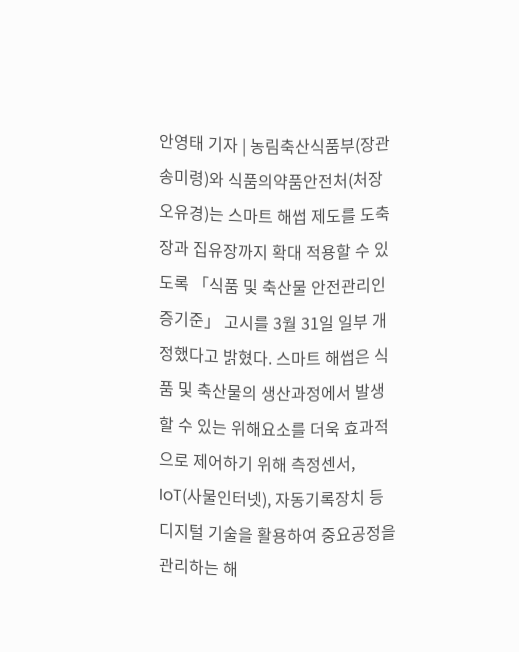안영태 기자 | 농림축산식품부(장관 송미령)와 식품의약품안전처(처장 오유경)는 스마트 해썹 제도를 도축장과 집유장까지 확대 적용할 수 있도록 「식품 및 축산물 안전관리인증기준」 고시를 3월 31일 일부 개정했다고 밝혔다. 스마트 해썹은 식품 및 축산물의 생산과정에서 발생할 수 있는 위해요소를 더욱 효과적으로 제어하기 위해 측정센서, IoT(사물인터넷), 자동기록장치 등 디지털 기술을 활용하여 중요공정을 관리하는 해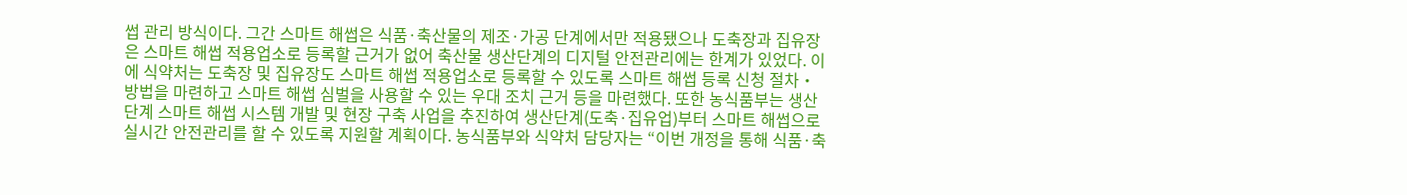썹 관리 방식이다. 그간 스마트 해썹은 식품·축산물의 제조·가공 단계에서만 적용됐으나 도축장과 집유장은 스마트 해썹 적용업소로 등록할 근거가 없어 축산물 생산단계의 디지털 안전관리에는 한계가 있었다. 이에 식약처는 도축장 및 집유장도 스마트 해썹 적용업소로 등록할 수 있도록 스마트 해썹 등록 신청 절차‧방법을 마련하고 스마트 해썹 심벌을 사용할 수 있는 우대 조치 근거 등을 마련했다. 또한 농식품부는 생산단계 스마트 해썹 시스템 개발 및 현장 구축 사업을 추진하여 생산단계(도축·집유업)부터 스마트 해썹으로 실시간 안전관리를 할 수 있도록 지원할 계획이다. 농식품부와 식약처 담당자는 “이번 개정을 통해 식품·축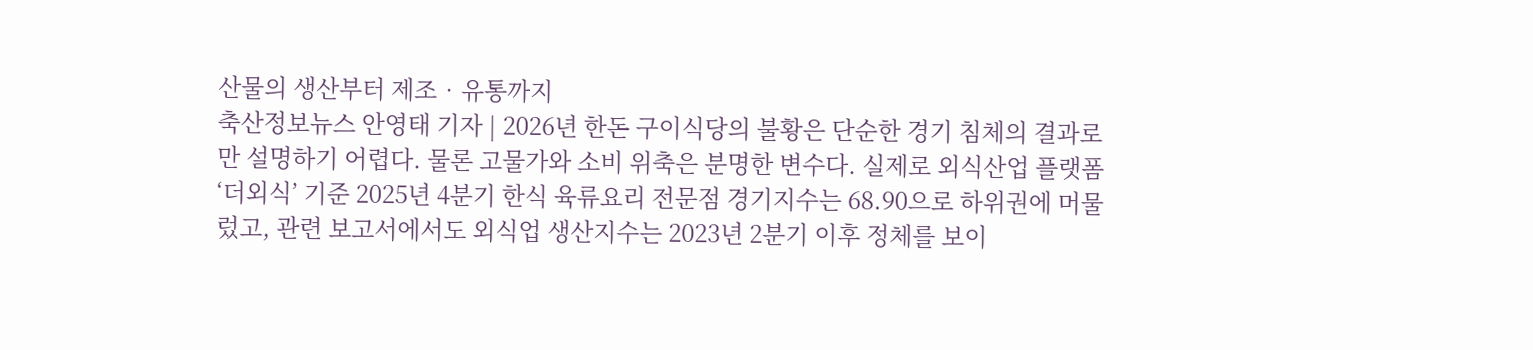산물의 생산부터 제조‧유통까지
축산정보뉴스 안영태 기자 | 2026년 한돈 구이식당의 불황은 단순한 경기 침체의 결과로만 설명하기 어렵다. 물론 고물가와 소비 위축은 분명한 변수다. 실제로 외식산업 플랫폼 ‘더외식’ 기준 2025년 4분기 한식 육류요리 전문점 경기지수는 68.90으로 하위권에 머물렀고, 관련 보고서에서도 외식업 생산지수는 2023년 2분기 이후 정체를 보이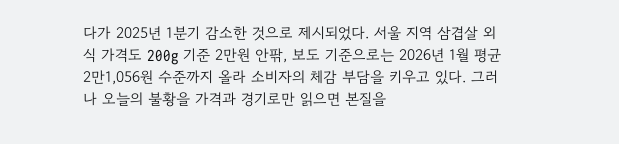다가 2025년 1분기 감소한 것으로 제시되었다. 서울 지역 삼겹살 외식 가격도 200g 기준 2만원 안팎, 보도 기준으로는 2026년 1월 평균 2만1,056원 수준까지 올라 소비자의 체감 부담을 키우고 있다. 그러나 오늘의 불황을 가격과 경기로만 읽으면 본질을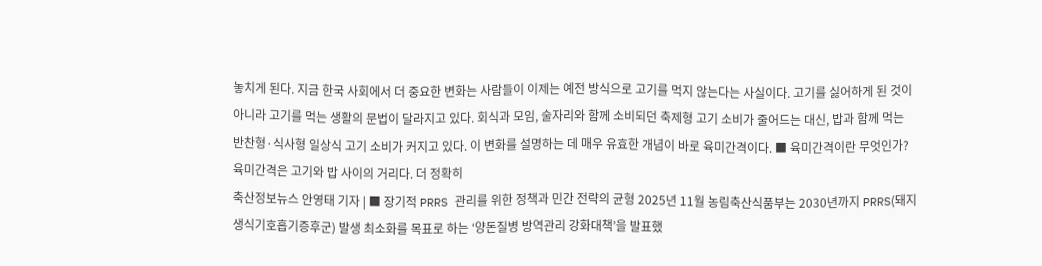놓치게 된다. 지금 한국 사회에서 더 중요한 변화는 사람들이 이제는 예전 방식으로 고기를 먹지 않는다는 사실이다. 고기를 싫어하게 된 것이 아니라 고기를 먹는 생활의 문법이 달라지고 있다. 회식과 모임, 술자리와 함께 소비되던 축제형 고기 소비가 줄어드는 대신, 밥과 함께 먹는 반찬형·식사형 일상식 고기 소비가 커지고 있다. 이 변화를 설명하는 데 매우 유효한 개념이 바로 육미간격이다. ■ 육미간격이란 무엇인가? 육미간격은 고기와 밥 사이의 거리다. 더 정확히
축산정보뉴스 안영태 기자 | ■ 장기적 PRRS 관리를 위한 정책과 민간 전략의 균형 2025년 11월 농림축산식품부는 2030년까지 PRRS(돼지생식기호흡기증후군) 발생 최소화를 목표로 하는 ‘양돈질병 방역관리 강화대책’을 발표했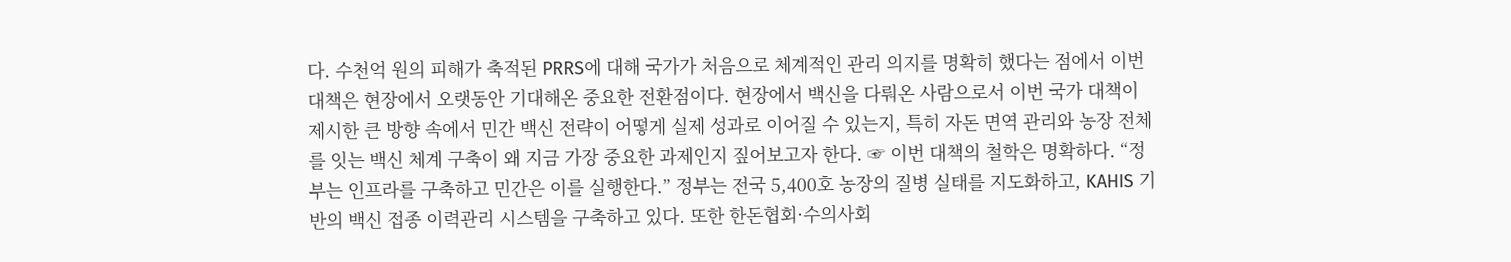다. 수천억 원의 피해가 축적된 PRRS에 대해 국가가 처음으로 체계적인 관리 의지를 명확히 했다는 점에서 이번 대책은 현장에서 오랫동안 기대해온 중요한 전환점이다. 현장에서 백신을 다뤄온 사람으로서 이번 국가 대책이 제시한 큰 방향 속에서 민간 백신 전략이 어떻게 실제 성과로 이어질 수 있는지, 특히 자돈 면역 관리와 농장 전체를 잇는 백신 체계 구축이 왜 지금 가장 중요한 과제인지 짚어보고자 한다. ☞ 이번 대책의 철학은 명확하다. “정부는 인프라를 구축하고 민간은 이를 실행한다.” 정부는 전국 5,400호 농장의 질병 실태를 지도화하고, KAHIS 기반의 백신 접종 이력관리 시스템을 구축하고 있다. 또한 한돈협회·수의사회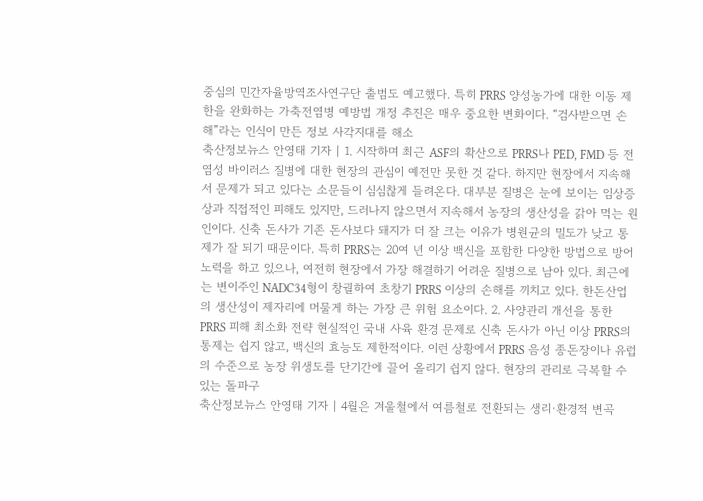중심의 민간자율방역조사연구단 출범도 예고했다. 특히 PRRS 양성농가에 대한 이동 제한을 완화하는 가축전염병 예방법 개정 추진은 매우 중요한 변화이다. “검사받으면 손해”라는 인식이 만든 정보 사각지대를 해소
축산정보뉴스 안영태 기자 | 1. 시작하며 최근 ASF의 확산으로 PRRS나 PED, FMD 등 전염성 바이러스 질병에 대한 현장의 관심이 예전만 못한 것 같다. 하지만 현장에서 지속해서 문제가 되고 있다는 소문들이 심심찮게 들려온다. 대부분 질병은 눈에 보이는 임상증상과 직접적인 피해도 있지만, 드러나지 않으면서 지속해서 농장의 생산성을 갉아 먹는 원인이다. 신축 돈사가 기존 돈사보다 돼지가 더 잘 크는 이유가 병원균의 밀도가 낮고 통제가 잘 되기 때문이다. 특히 PRRS는 20여 년 이상 백신을 포함한 다양한 방법으로 방어 노력을 하고 있으나, 여전히 현장에서 가장 해결하기 어려운 질병으로 남아 있다. 최근에는 변이주인 NADC34형이 창궐하여 초창기 PRRS 이상의 손해를 끼치고 있다. 한돈산업의 생산성이 제자리에 머물게 하는 가장 큰 위험 요소이다. 2. 사양관리 개선을 통한 PRRS 피해 최소화 전략 현실적인 국내 사육 환경 문제로 신축 돈사가 아닌 이상 PRRS의 통제는 쉽지 않고, 백신의 효능도 제한적이다. 이런 상황에서 PRRS 음성 종돈장이나 유럽의 수준으로 농장 위생도를 단기간에 끌어 올리기 쉽지 않다. 현장의 관리로 극복할 수 있는 돌파구
축산정보뉴스 안영태 기자 | 4월은 겨울철에서 여름철로 전환되는 생리·환경적 변곡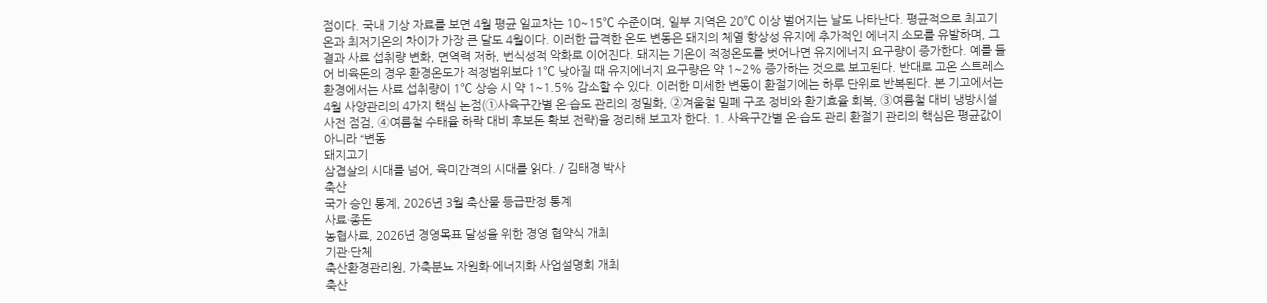점이다. 국내 기상 자료를 보면 4월 평균 일교차는 10~15℃ 수준이며, 일부 지역은 20℃ 이상 벌어지는 날도 나타난다. 평균적으로 최고기온과 최저기온의 차이가 가장 큰 달도 4월이다. 이러한 급격한 온도 변동은 돼지의 체열 항상성 유지에 추가적인 에너지 소모를 유발하며, 그 결과 사료 섭취량 변화, 면역력 저하, 번식성적 악화로 이어진다. 돼지는 기온이 적정온도를 벗어나면 유지에너지 요구량이 증가한다. 예를 들어 비육돈의 경우 환경온도가 적정범위보다 1℃ 낮아질 때 유지에너지 요구량은 약 1~2% 증가하는 것으로 보고된다. 반대로 고온 스트레스 환경에서는 사료 섭취량이 1℃ 상승 시 약 1~1.5% 감소할 수 있다. 이러한 미세한 변동이 환절기에는 하루 단위로 반복된다. 본 기고에서는 4월 사양관리의 4가지 핵심 논점(①사육구간별 온·습도 관리의 정밀화, ②겨울철 밀폐 구조 정비와 환기효율 회복, ③여름철 대비 냉방시설 사전 점검, ④여름철 수태율 하락 대비 후보돈 확보 전략)을 정리해 보고자 한다. 1. 사육구간별 온·습도 관리 환절기 관리의 핵심은 평균값이 아니라 “변동
돼지고기
삼겹살의 시대를 넘어, 육미간격의 시대를 읽다. / 김태경 박사
축산
국가 승인 통계, 2026년 3월 축산물 등급판정 통계
사료·종돈
농협사료, 2026년 경영목표 달성을 위한 경영 협약식 개최
기관·단체
축산환경관리원, 가축분뇨 자원화·에너지화 사업설명회 개최
축산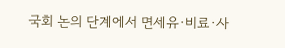국회 논의 단계에서 면세유·비료·사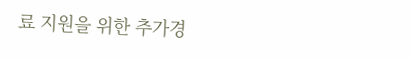료 지원을 위한 추가경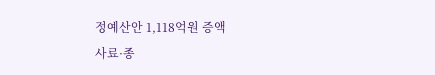정예산안 1,118억원 증액
사료·종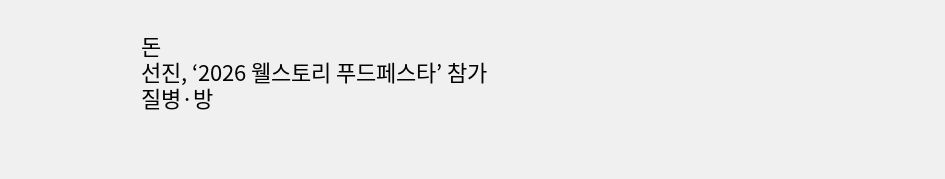돈
선진, ‘2026 웰스토리 푸드페스타’ 참가
질병·방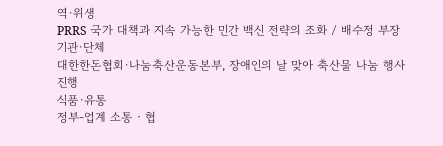역·위생
PRRS 국가 대책과 지속 가능한 민간 백신 전략의 조화 / 배수정 부장
기관·단체
대한한돈협회·나눔축산운동본부, 장애인의 날 맞아 축산물 나눔 행사 진행
식품·유통
정부-업계 소통‧협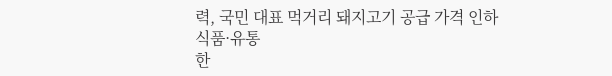력, 국민 대표 먹거리 돼지고기 공급 가격 인하
식품·유통
한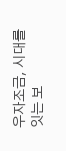우자조금, 시대를 잇는 보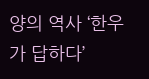양의 역사 ‘한우가 답하다’